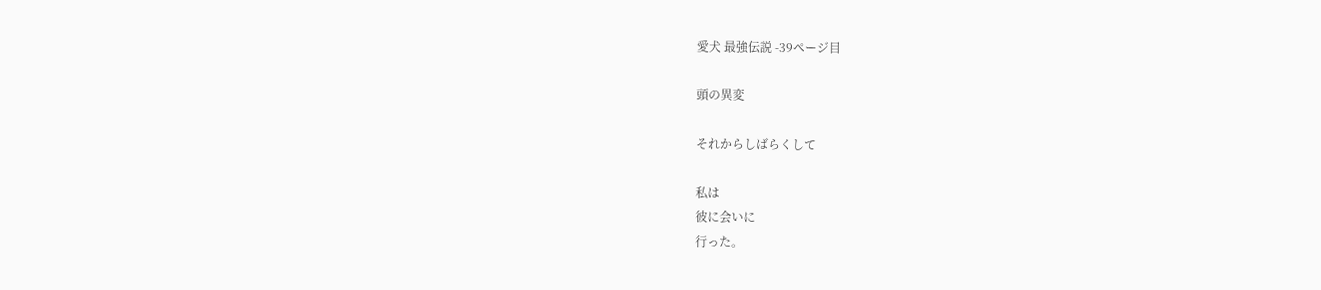愛犬 最強伝説 -39ページ目

頭の異変

それからしばらくして

私は
彼に会いに
行った。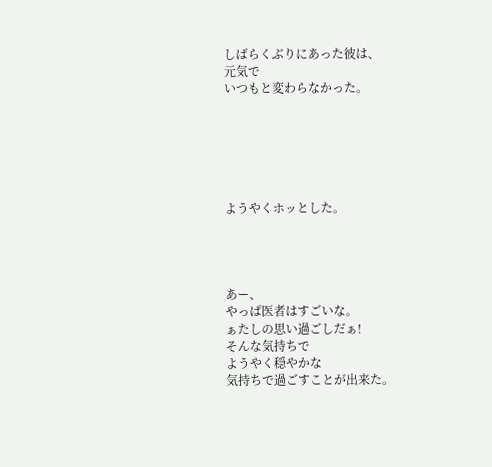しばらくぶりにあった彼は、
元気で
いつもと変わらなかった。






ようやくホッとした。




あー、
やっぱ医者はすごいな。
ぁたしの思い過ごしだぁ!
そんな気持ちで
ようやく穏やかな
気持ちで過ごすことが出来た。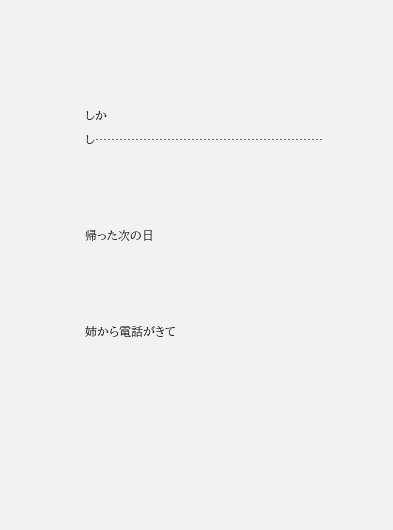しかし…………………………………………………



帰った次の日



姉から電話がきて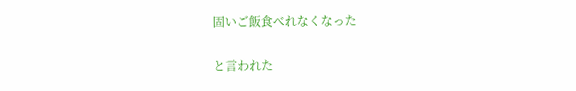固いご飯食べれなくなった

と言われた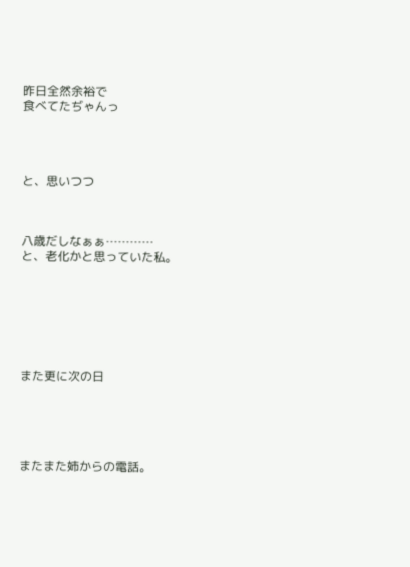昨日全然余裕で
食べてたぢゃんっ




と、思いつつ



八歳だしなぁぁ…………
と、老化かと思っていた私。







また更に次の日





またまた姉からの電話。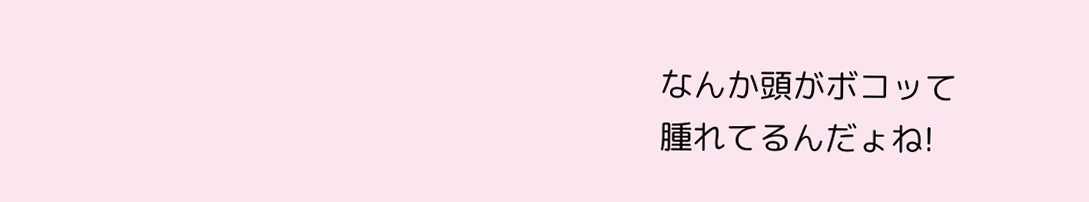なんか頭がボコッて
腫れてるんだょね!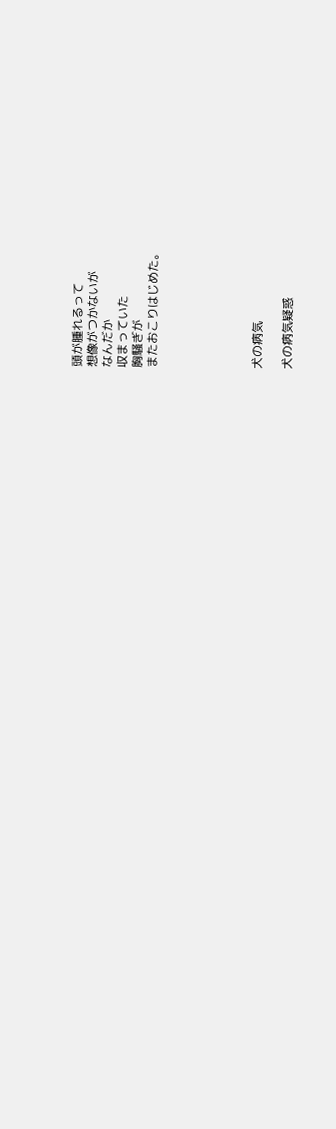頭が腫れるって
想像がつかないが
なんだか
収まっていた
胸騒ぎが
またおこりはじめた。






犬の病気

犬の病気疑惑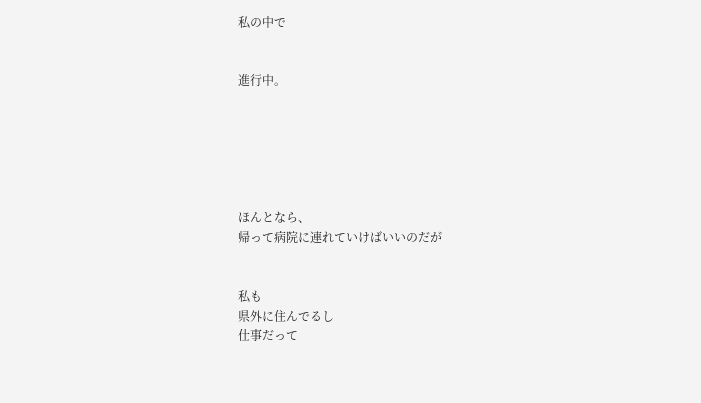私の中で


進行中。






ほんとなら、
帰って病院に連れていけばいいのだが


私も
県外に住んでるし
仕事だって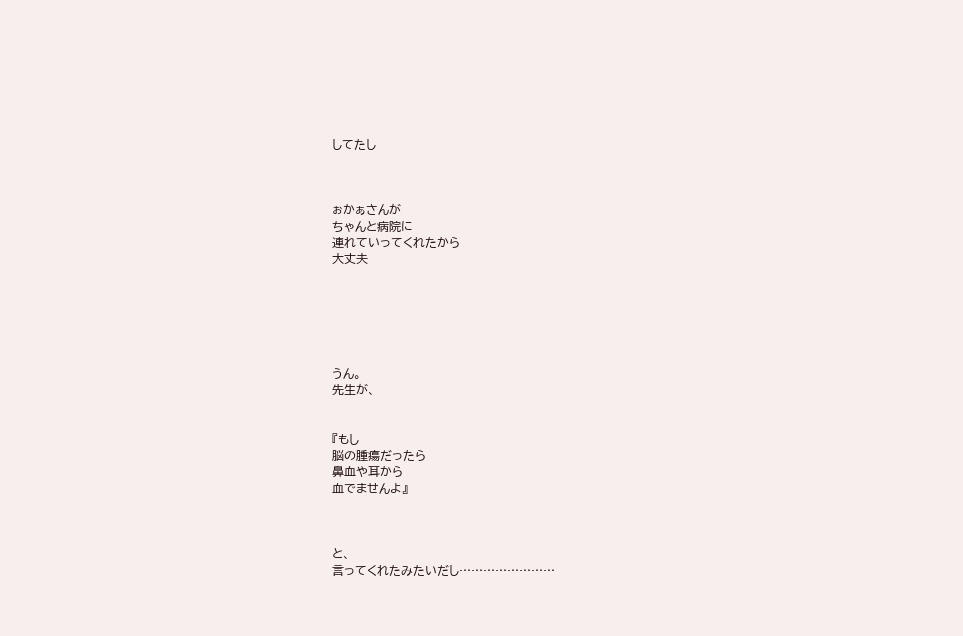してたし



ぉかぁさんが
ちゃんと病院に
連れていってくれたから
大丈夫






うん。
先生が、


『もし
脳の腫瘍だったら
鼻血や耳から
血でませんよ』



と、
言ってくれたみたいだし……………………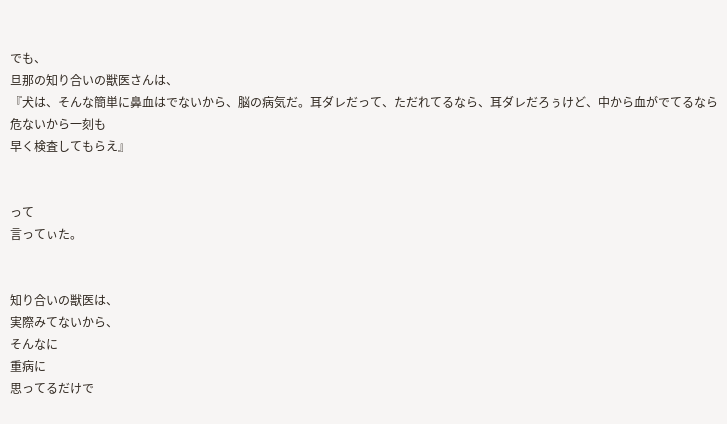でも、
旦那の知り合いの獣医さんは、
『犬は、そんな簡単に鼻血はでないから、脳の病気だ。耳ダレだって、ただれてるなら、耳ダレだろぅけど、中から血がでてるなら危ないから一刻も
早く検査してもらえ』


って
言ってぃた。


知り合いの獣医は、
実際みてないから、
そんなに
重病に
思ってるだけで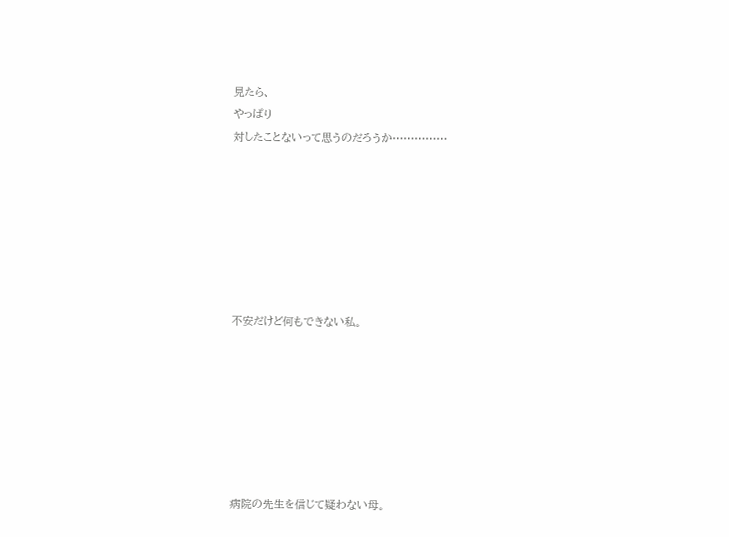見たら、
やっぱり
対したことないって思うのだろうか……………







不安だけど何もできない私。







病院の先生を信じて疑わない母。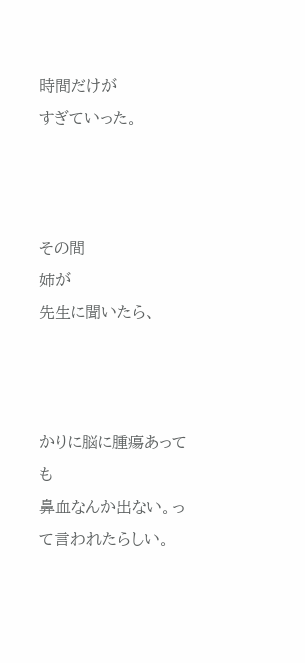時間だけが
すぎていった。



その間
姉が
先生に聞いたら、



かりに脳に腫瘍あっても
鼻血なんか出ない。って言われたらしい。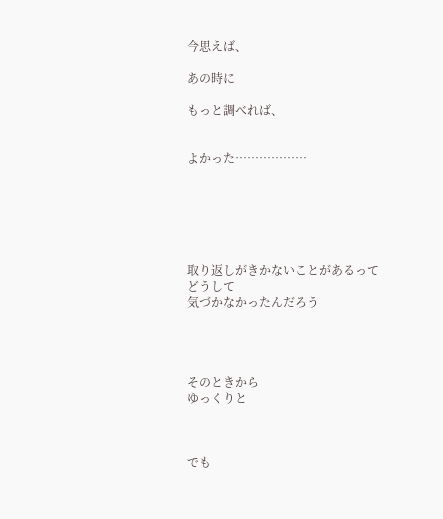今思えば、

あの時に

もっと調べれば、


よかった………………






取り返しがきかないことがあるって
どうして
気づかなかったんだろう




そのときから
ゆっくりと



でも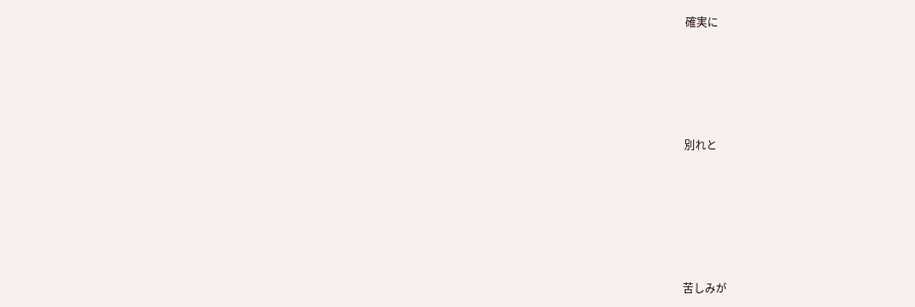確実に





別れと






苦しみが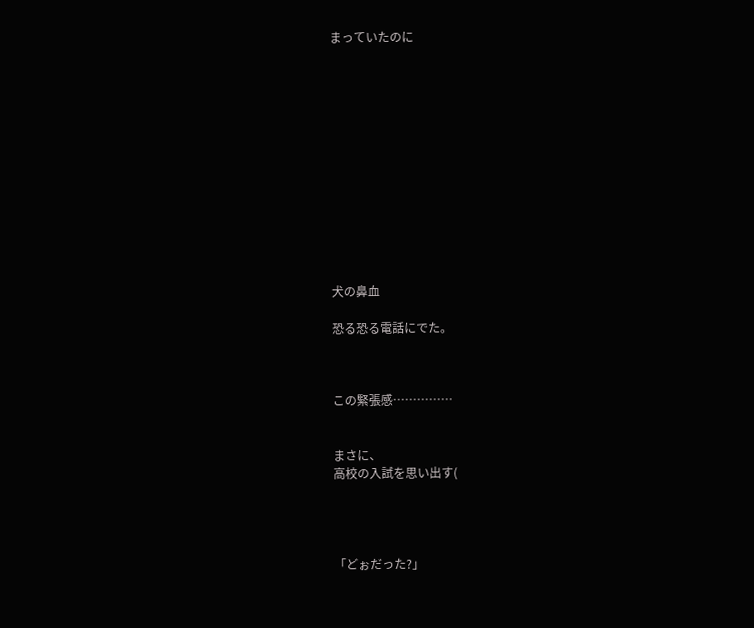まっていたのに













犬の鼻血

恐る恐る電話にでた。



この緊張感……………


まさに、
高校の入試を思い出す(




「どぉだった?」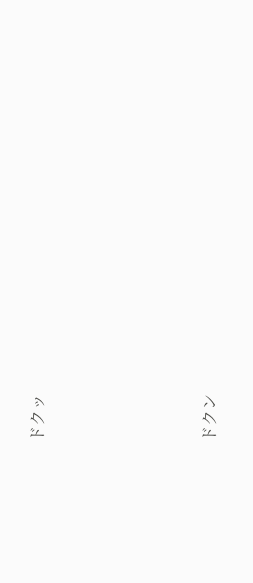ドクッ





ドクン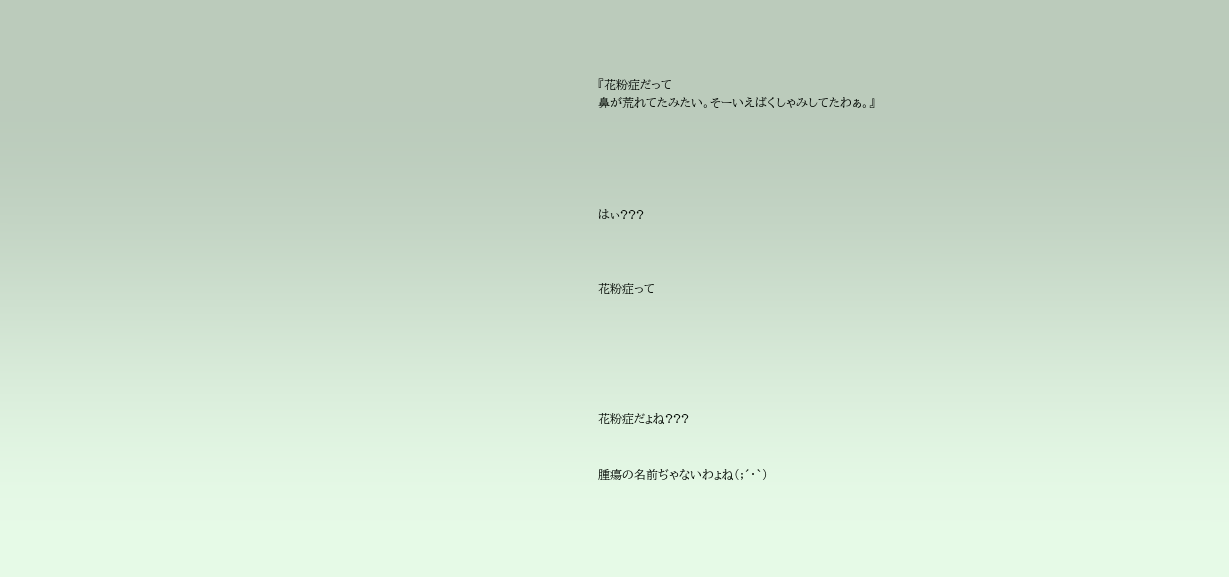『花粉症だって
鼻が荒れてたみたい。そーいえばくしゃみしてたわぁ。』





はぃ???



花粉症って






花粉症だょね???


腫瘍の名前ぢゃないわょね(;´・`)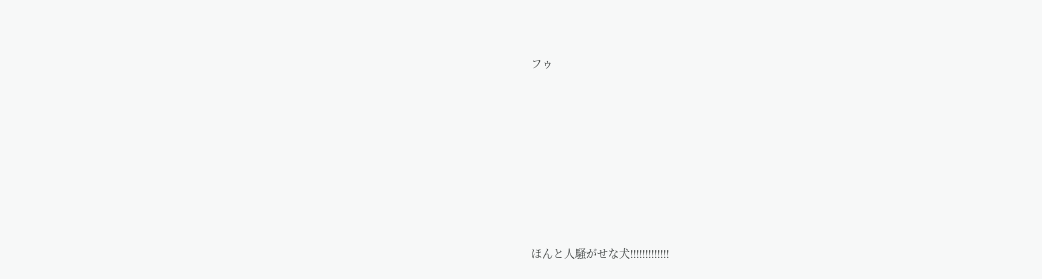フゥ







ほんと人騒がせな犬!!!!!!!!!!!!!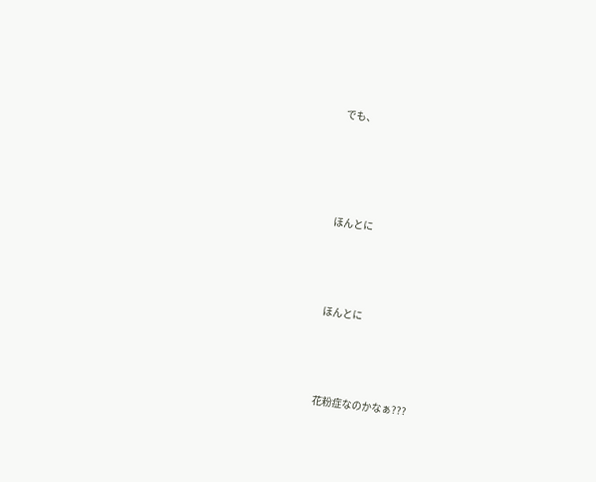でも、





ほんとに




ほんとに




花粉症なのかなぁ???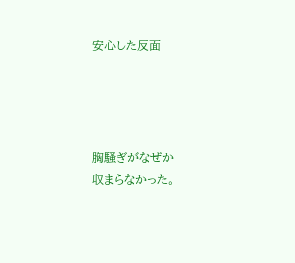安心した反面




胸騒ぎがなぜか
収まらなかった。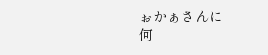ぉかぁさんに
何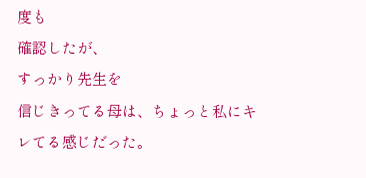度も
確認したが、
すっかり先生を
信じきってる母は、ちょっと私にキレてる感じだった。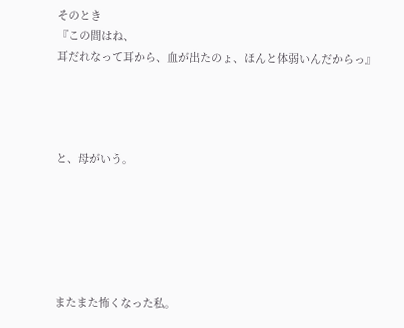そのとき
『この間はね、
耳だれなって耳から、血が出たのょ、ほんと体弱いんだからっ』




と、母がいう。






またまた怖くなった私。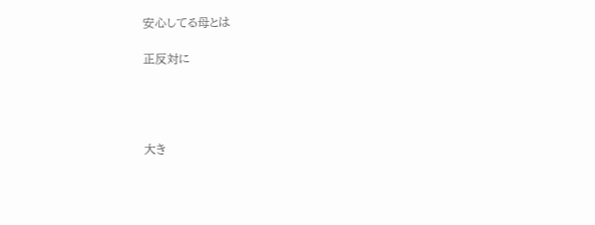安心してる母とは

正反対に




大き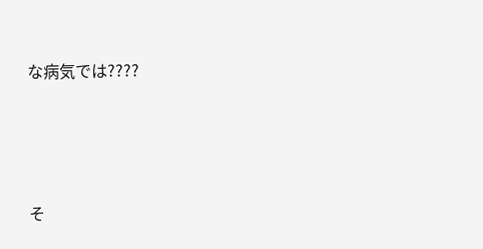な病気では????





そ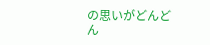の思いがどんどん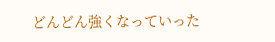どんどん強くなっていった